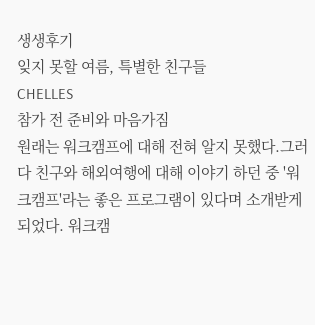생생후기
잊지 못할 여름, 특별한 친구들
CHELLES
참가 전 준비와 마음가짐
원래는 워크캠프에 대해 전혀 알지 못했다.그러다 친구와 해외여행에 대해 이야기 하던 중 '워크캠프'라는 좋은 프로그램이 있다며 소개받게 되었다. 워크캠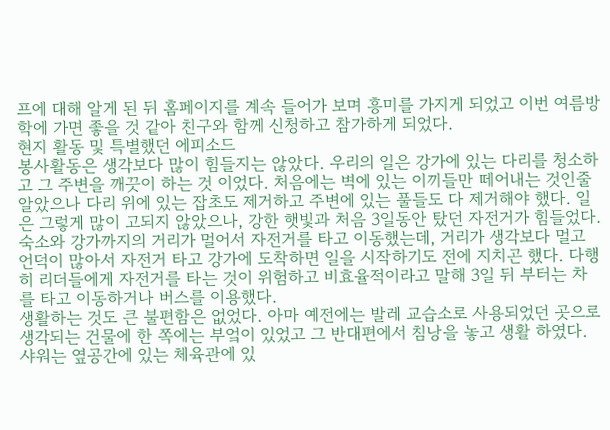프에 대해 알게 된 뒤 홈페이지를 계속 들어가 보며 흥미를 가지게 되었고 이번 여름방학에 가면 좋을 것 같아 친구와 함께 신청하고 참가하게 되었다.
현지 활동 및 특별했던 에피소드
봉사활동은 생각보다 많이 힘들지는 않았다. 우리의 일은 강가에 있는 다리를 청소하고 그 주변을 깨끗이 하는 것 이었다. 처음에는 벽에 있는 이끼들만 떼어내는 것인줄 알았으나 다리 위에 있는 잡초도 제거하고 주변에 있는 풀들도 다 제거해야 했다. 일은 그렇게 많이 고되지 않았으나, 강한 햇빛과 처음 3일동안 탔던 자전거가 힘들었다. 숙소와 강가까지의 거리가 멀어서 자전거를 타고 이동했는데, 거리가 생각보다 멀고 언덕이 많아서 자전거 타고 강가에 도착하면 일을 시작하기도 전에 지치곤 했다. 다행히 리더들에게 자전거를 타는 것이 위험하고 비효율적이라고 말해 3일 뒤 부터는 차를 타고 이동하거나 버스를 이용했다.
생활하는 것도 큰 불편함은 없었다. 아마 예전에는 발레 교습소로 사용되었던 곳으로 생각되는 건물에 한 쪽에는 부엌이 있었고 그 반대편에서 침낭을 놓고 생활 하였다. 샤워는 옆공간에 있는 체육관에 있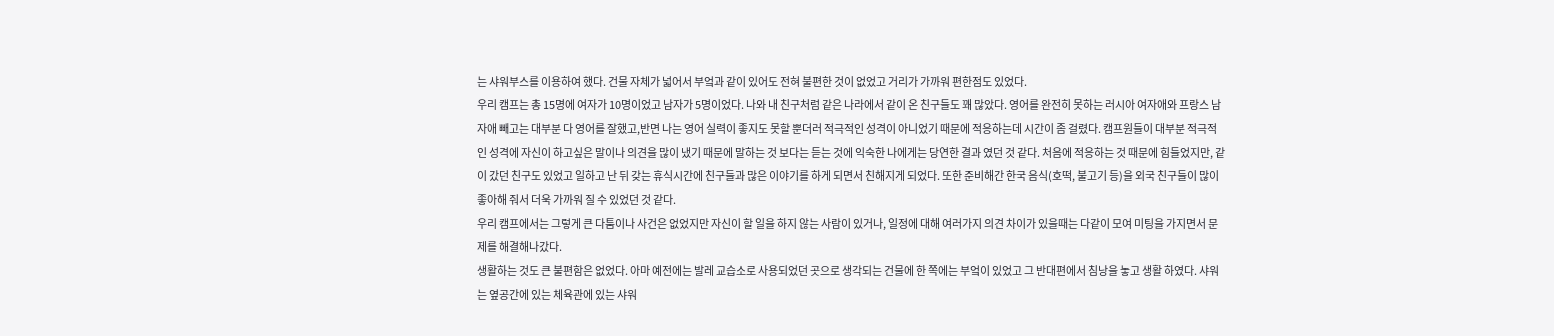는 샤워부스를 이용하여 했다. 건물 자체가 넓어서 부엌과 같이 있어도 전혀 불편한 것이 없었고 거리가 가까워 편한점도 있었다.
우리 캠프는 총 15명에 여자가 10명이었고 남자가 5명이었다. 나와 내 친구처럼 같은 나라에서 같이 온 친구들도 꽤 많았다. 영어를 완전히 못하는 러시아 여자애와 프랑스 남자애 빼고는 대부분 다 영어를 잘했고,반면 나는 영어 실력이 좋지도 못할 뿐더러 적극적인 성격이 아니었기 때문에 적응하는데 시간이 좀 걸렸다. 캠프원들이 대부분 적극적인 성격에 자신이 하고싶은 말이나 의견을 많이 냈기 때문에 말하는 것 보다는 듣는 것에 익숙한 나에게는 당연한 결과 였던 것 같다. 처음에 적응하는 것 때문에 힘들었지만, 같이 갔던 친구도 있었고 일하고 난 뒤 갖는 휴식시간에 친구들과 많은 이야기를 하게 되면서 친해지게 되었다. 또한 준비해간 한국 음식(호떡, 불고기 등)을 외국 친구들이 많이 좋아해 줘서 더욱 가까워 질 수 있었던 것 같다.
우리 캠프에서는 그렇게 큰 다툼이나 사건은 없었지만 자신이 할 일을 하지 않는 사람이 있거나, 일정에 대해 여러가지 의견 차이가 있을때는 다같이 모여 미팅을 가지면서 문제를 해결해나갔다.
생활하는 것도 큰 불편함은 없었다. 아마 예전에는 발레 교습소로 사용되었던 곳으로 생각되는 건물에 한 쪽에는 부엌이 있었고 그 반대편에서 침낭을 놓고 생활 하였다. 샤워는 옆공간에 있는 체육관에 있는 샤워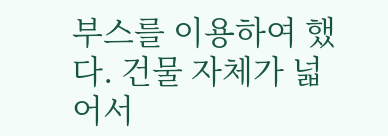부스를 이용하여 했다. 건물 자체가 넓어서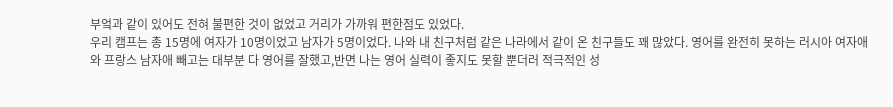부엌과 같이 있어도 전혀 불편한 것이 없었고 거리가 가까워 편한점도 있었다.
우리 캠프는 총 15명에 여자가 10명이었고 남자가 5명이었다. 나와 내 친구처럼 같은 나라에서 같이 온 친구들도 꽤 많았다. 영어를 완전히 못하는 러시아 여자애와 프랑스 남자애 빼고는 대부분 다 영어를 잘했고,반면 나는 영어 실력이 좋지도 못할 뿐더러 적극적인 성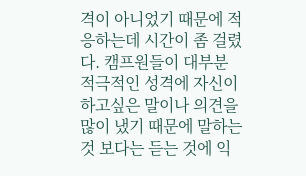격이 아니었기 때문에 적응하는데 시간이 좀 걸렸다. 캠프원들이 대부분 적극적인 성격에 자신이 하고싶은 말이나 의견을 많이 냈기 때문에 말하는 것 보다는 듣는 것에 익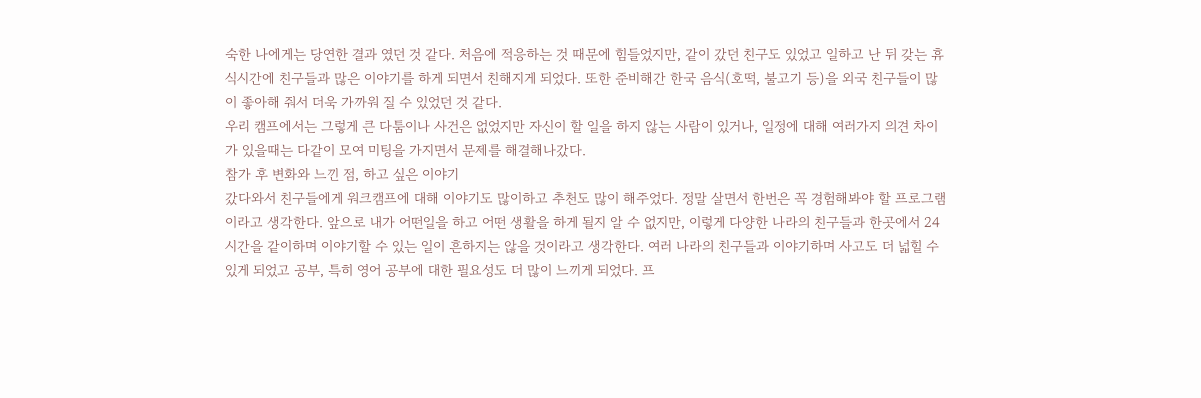숙한 나에게는 당연한 결과 였던 것 같다. 처음에 적응하는 것 때문에 힘들었지만, 같이 갔던 친구도 있었고 일하고 난 뒤 갖는 휴식시간에 친구들과 많은 이야기를 하게 되면서 친해지게 되었다. 또한 준비해간 한국 음식(호떡, 불고기 등)을 외국 친구들이 많이 좋아해 줘서 더욱 가까워 질 수 있었던 것 같다.
우리 캠프에서는 그렇게 큰 다툼이나 사건은 없었지만 자신이 할 일을 하지 않는 사람이 있거나, 일정에 대해 여러가지 의견 차이가 있을때는 다같이 모여 미팅을 가지면서 문제를 해결해나갔다.
참가 후 변화와 느낀 점, 하고 싶은 이야기
갔다와서 친구들에게 워크캠프에 대해 이야기도 많이하고 추천도 많이 해주었다. 정말 살면서 한번은 꼭 경험해봐야 할 프로그램이라고 생각한다. 앞으로 내가 어떤일을 하고 어떤 생활을 하게 될지 알 수 없지만, 이렇게 다양한 나라의 친구들과 한곳에서 24시간을 같이하며 이야기할 수 있는 일이 흔하지는 않을 것이라고 생각한다. 여러 나라의 친구들과 이야기하며 사고도 더 넓힐 수 있게 되었고 공부, 특히 영어 공부에 대한 필요성도 더 많이 느끼게 되었다. 프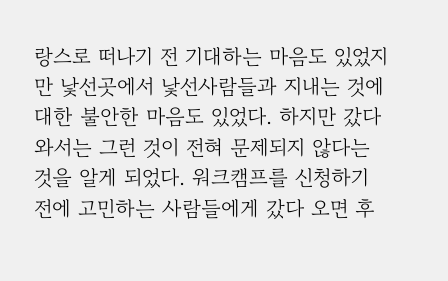랑스로 떠나기 전 기대하는 마음도 있었지만 낯선곳에서 낯선사람들과 지내는 것에 대한 불안한 마음도 있었다. 하지만 갔다와서는 그런 것이 전혀 문제되지 않다는 것을 알게 되었다. 워크캠프를 신청하기 전에 고민하는 사람들에게 갔다 오면 후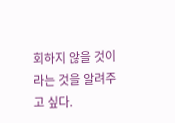회하지 않을 것이라는 것을 알려주고 싶다.